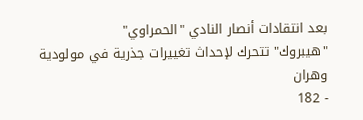بعد انتقادات أنصار النادي "الحمراوي"
"هيبروك" تتحرك لإحداث تغييرات جذرية في مولودية وهران
- 182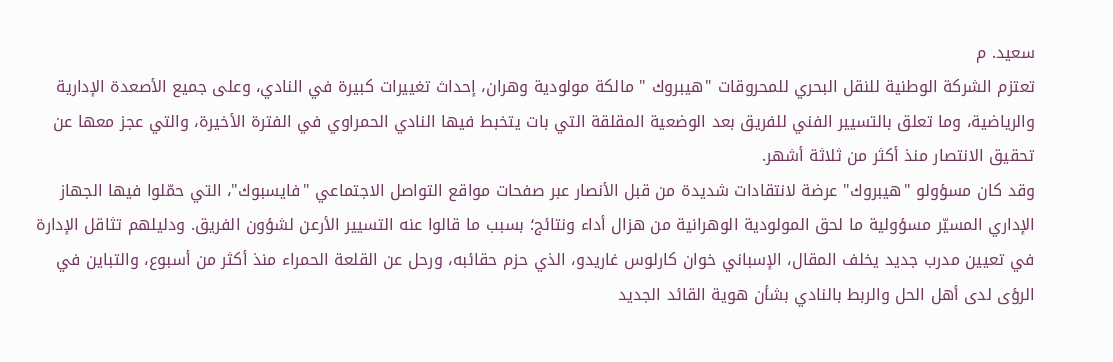سعيد. م
تعتزم الشركة الوطنية للنقل البحري للمحروقات "هيبروك " مالكة مولودية وهران، إحداث تغييرات كبيرة في النادي، وعلى جميع الأصعدة الإدارية والرياضية، وما تعلق بالتسيير الفني للفريق بعد الوضعية المقلقة التي بات يتخبط فيها النادي الحمراوي في الفترة الأخيرة، والتي عجز معها عن تحقيق الانتصار منذ أكثر من ثلاثة أشهر.
وقد كان مسؤولو "هيبروك" عرضة لانتقادات شديدة من قبل الأنصار عبر صفحات مواقع التواصل الاجتماعي "فايسبوك"، التي حمّلوا فيها الجهاز الإداري المسيّر مسؤولية ما لحق المولودية الوهرانية من هزال أداء ونتائج؛ بسبب ما قالوا عنه التسيير الأرعن لشؤون الفريق. ودليلهم تثاقل الإدارة في تعيين مدرب جديد يخلف المقال، الإسباني خوان كارلوس غاريدو، الذي حزم حقائبه، ورحل عن القلعة الحمراء منذ أكثر من أسبوع، والتباين في الرؤى لدى أهل الحل والربط بالنادي بشأن هوية القائد الجديد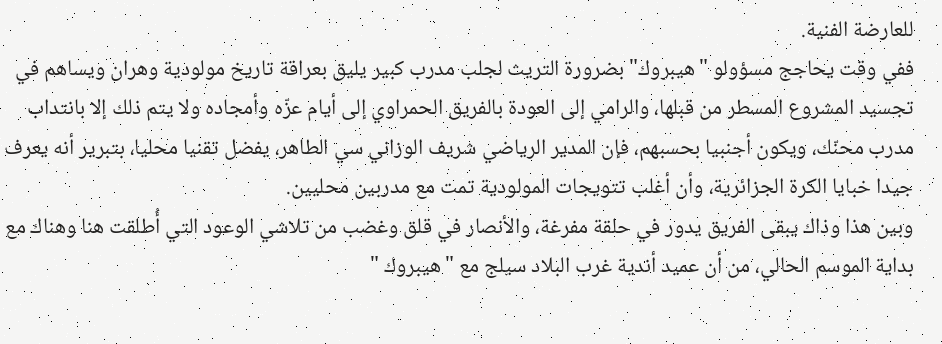للعارضة الفنية.
ففي وقت يحاجج مسؤولو "هيبروك" بضرورة التريث لجلب مدرب كبير يليق بعراقة تاريخ مولودية وهران ويساهم في تجسيد المشروع المسطر من قبلها، والرامي إلى العودة بالفريق الحمراوي إلى أيام عزّه وأمجاده ولا يتم ذلك إلا بانتداب مدرب محنّك، ويكون أجنبيا بحسبهم، فإن المدير الرياضي شريف الوزاني سي الطاهر، يفضل تقنيا محليا، بتبرير أنه يعرف جيدا خبايا الكرة الجزائرية، وأن أغلب تتويجات المولودية تمت مع مدربين محليين.
وبين هذا وذاك يبقى الفريق يدور في حلقة مفرغة، والأنصار في قلق وغضب من تلاشي الوعود التي أُطلقت هنا وهناك مع بداية الموسم الحالي، من أن عميد أندية غرب البلاد سيلج مع "هيبروك "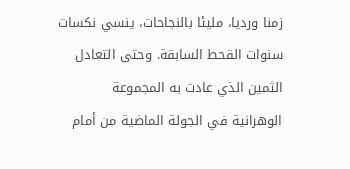زمنا ورديا، مليئا بالنجاحات، ينسي نكسات سنوات القحط السابقة. وحتى التعادل الثمين الذي عادت به المجموعة الوهرانية في الجولة الماضية من أمام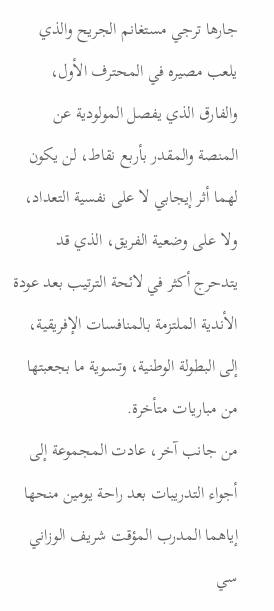جارها ترجي مستغانم الجريح والذي يلعب مصيره في المحترف الأول، والفارق الذي يفصل المولودية عن المنصة والمقدر بأربع نقاط، لن يكون لهما أثر إيجابي لا على نفسية التعداد، ولا على وضعية الفريق، الذي قد يتدحرج أكثر في لائحة الترتيب بعد عودة الأندية الملتزمة بالمنافسات الإفريقية، إلى البطولة الوطنية، وتسوية ما بجعبتها من مباريات متأخرة.
من جانب آخر، عادت المجموعة إلى أجواء التدريبات بعد راحة يومين منحها إياهما المدرب المؤقت شريف الوزاني سي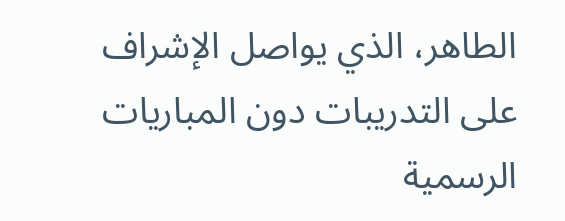الطاهر، الذي يواصل الإشراف على التدريبات دون المباريات الرسمية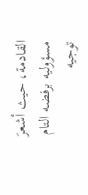القادمة، حيث أشعرَ مسؤوليه برفضه التام توجيه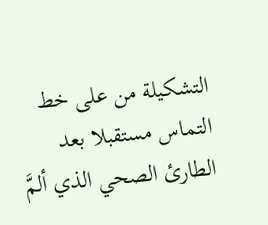التشكيلة من على خط التماس مستقبلا بعد الطارئ الصحي الذي ألمَّ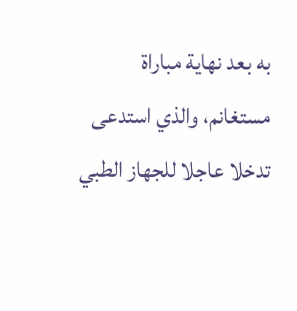به بعد نهاية مباراة مستغانم، والذي استدعى تدخلا عاجلا للجهاز الطبي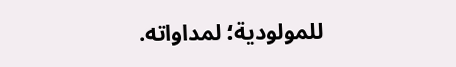للمولودية؛ لمداواته.